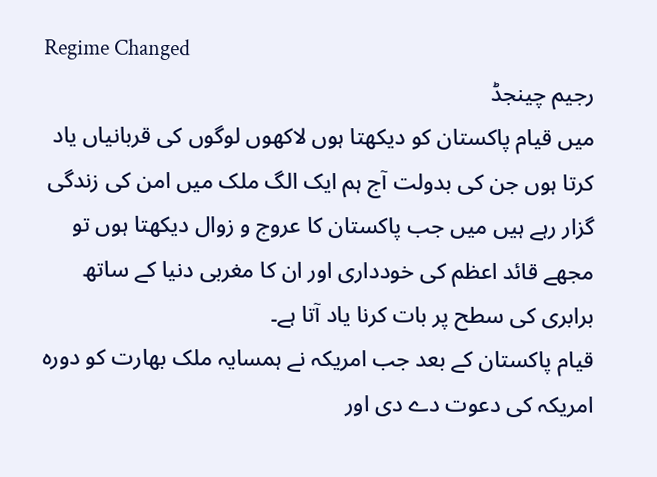Regime Changed
رجیم چینجڈ
میں قیام پاکستان کو دیکھتا ہوں لاکھوں لوگوں کی قربانیاں یاد کرتا ہوں جن کی بدولت آج ہم ایک الگ ملک میں امن کی زندگی گزار رہے ہیں میں جب پاکستان کا عروج و زوال دیکھتا ہوں تو مجھے قائد اعظم کی خودداری اور ان کا مغربی دنیا کے ساتھ برابری کی سطح پر بات کرنا یاد آتا ہے۔
قیام پاکستان کے بعد جب امریکہ نے ہمسایہ ملک بھارت کو دورہ امریکہ کی دعوت دے دی اور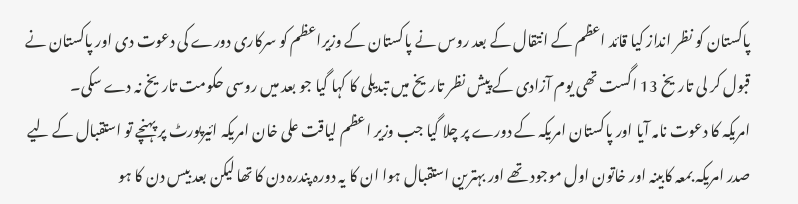پاکستان کو نظر انداز کیا قائد اعظم کے انتقال کے بعد روس نے پاکستان کے وزیراعظم کو سرکاری دورے کی دعوت دی اور پاکستان نے قبول کر لی تاریخ 13 اگست تھی یوم آزادی کے پیش نظر تاریخ میں تبدیلی کا کہا گیا جو بعد میں روسی حکومت تاریخ نہ دے سکی۔
امریکہ کا دعوت نامہ آیا اور پاکستان امریکہ کے دورے پر چلا گیا جب وزیر اعظم لیاقت علی خان امریکہ ائیرپورٹ پر پہنچے تو استقبال کے لیے صدر امریکہ بمعہ کابینہ اور خاتون اول موجود تھے اور بہترین استقبال ہوا ان کا یہ دورہ پندرہ دن کا تھا لیکن بعد بیس دن کا ہو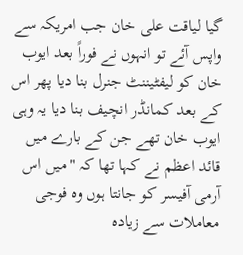گیا لیاقت علی خان جب امریکہ سے واپس آئے تو انہوں نے فوراً بعد ایوب خان کو لیفٹیننٹ جنرل بنا دیا پھر اس کے بعد کمانڈر انچیف بنا دیا یہ وہی ایوب خان تھے جن کے بارے میں قائد اعظم نے کہا تھا کہ "میں اس آرمی آفیسر کو جانتا ہوں وہ فوجی معاملات سے زیادہ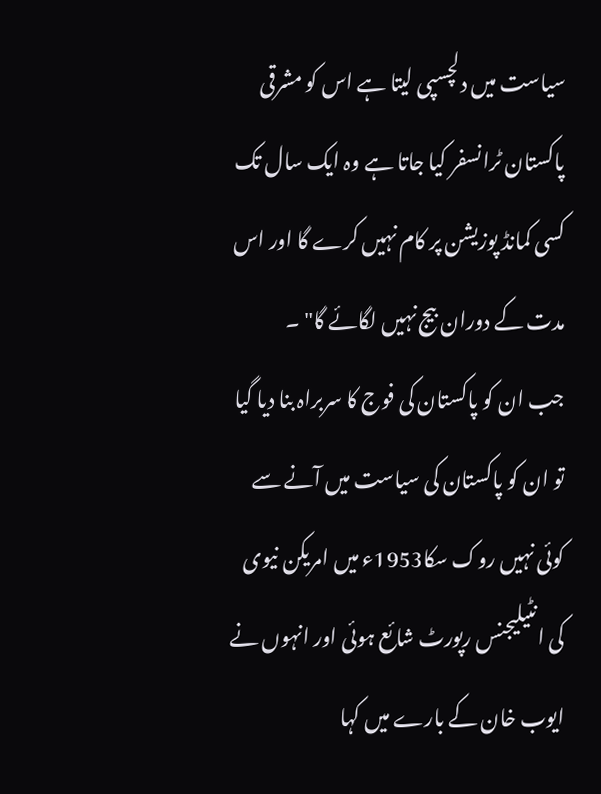سیاست میں دلچسپی لیتا ہے اس کو مشرقی پاکستان ٹرانسفر کیا جاتا ہے وہ ایک سال تک کسی کمانڈ پوزیشن پر کام نہیں کرے گا اور اس مدت کے دوران بیج نہیں لگائے گا" ۔
جب ان کو پاکستان کی فوج کا سربراہ بنا دیا گیا تو ان کو پاکستان کی سیاست میں آنے سے کوئی نہیں روک سکا1953ء میں امریکن نیوی کی انٹیلیجنس رپورٹ شائع ہوئی اور انہوں نے ایوب خان کے بارے میں کہا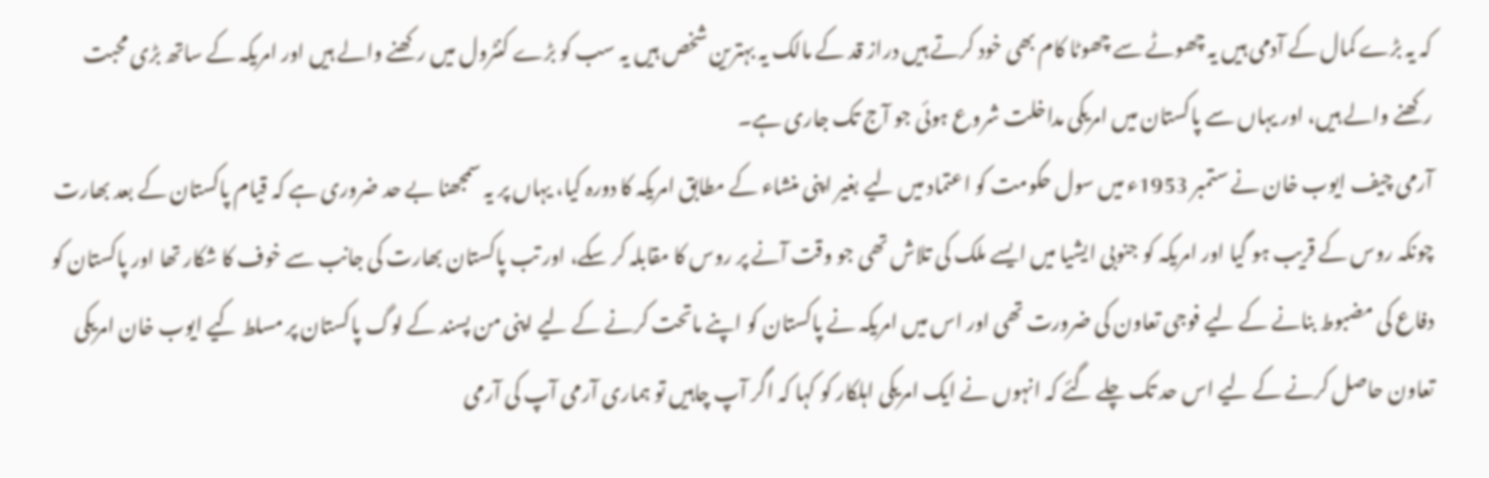کہ یہ بڑے کمال کے آدمی ہیں یہ چھوٹے سے چھوٹا کام بھی خود کرتے ہیں دراز قد کے مالک یہ بہترین شخص ہیں یہ سب کو بڑے کنٹرول میں رکھنے والے ہیں اور امریکہ کے ساتھ بڑی محبت رکھنے والے ہیں، اور یہاں سے پاکستان میں امریکی مداخلت شروع ہوئی جو آج تک جاری ہے۔
آرمی چیف ایوب خان نے ستمبر 1953ء میں سول حکومت کو اعتماد میں لیے بغیر اپنی منشاء کے مطابق امریکہ کا دورہ کیا، یہاں پر یہ سمجھنا بے حد ضروری ہے کہ قیام پاکستان کے بعد بھارت چونکہ روس کے قریب ہو گیا اور امریکہ کو جنوبی ایشیا میں ایسے ملک کی تلاش تھی جو وقت آنے پر روس کا مقابلہ کر سکے، اور تب پاکستان بھارت کی جانب سے خوف کا شکار تھا اور پاکستان کو دفاع کی مضبوط بنانے کے لیے فوجی تعاون کی ضرورت تھی اور اس میں امریکہ نے پاکستان کو اپنے ماتحت کرنے کے لیے اپنی من پسند کے لوگ پاکستان پر مسلط کیے ایوب خان امریکی تعاون حاصل کرنے کے لیے اس حد تک چلے گئے کہ انہوں نے ایک امریکی اہلکار کو کہا کہ اگر آپ چاہیں تو ہماری آرمی آپ کی آرمی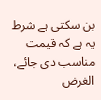بن سکتی ہے شرط یہ ہے کہ قیمت مناسب دی جائے، الغرض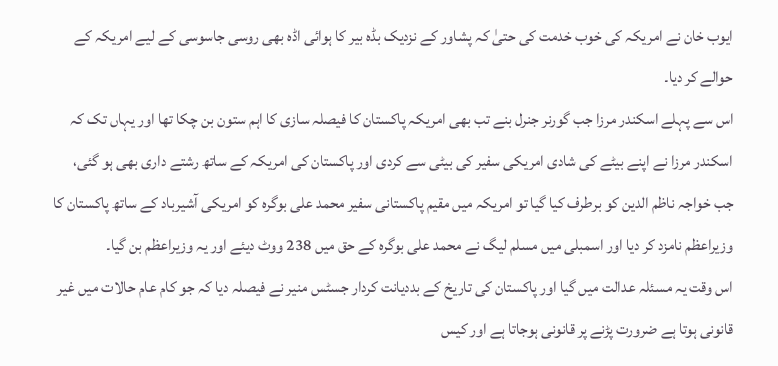ایوب خان نے امریکہ کی خوب خدمت کی حتیٰ کہ پشاور کے نزدیک بڈہ بیر کا ہوائی اڈہ بھی روسی جاسوسی کے لیے امریکہ کے حوالے کر دیا۔
اس سے پہلے اسکندر مرزا جب گورنر جنرل بنے تب بھی امریکہ پاکستان کا فیصلہ سازی کا اہم ستون بن چکا تھا اور یہاں تک کہ اسکندر مرزا نے اپنے بیٹے کی شادی امریکی سفیر کی بیٹی سے کردی اور پاکستان کی امریکہ کے ساتھ رشتے داری بھی ہو گئی، جب خواجہ ناظم الدین کو برطرف کیا گیا تو امریکہ میں مقیم پاکستانی سفیر محمد علی بوگرہ کو امریکی آشیرباد کے ساتھ پاکستان کا وزیراعظم نامزد کر دیا اور اسمبلی میں مسلم لیگ نے محمد علی بوگرہ کے حق میں 238 ووٹ دیئے اور یہ وزیراعظم بن گیا۔
اس وقت یہ مسئلہ عدالت میں گیا اور پاکستان کی تاریخ کے بددیانت کردار جسٹس منیر نے فیصلہ دیا کہ جو کام عام حالات میں غیر قانونی ہوتا ہے ضرورت پڑنے پر قانونی ہوجاتا ہے اور کیس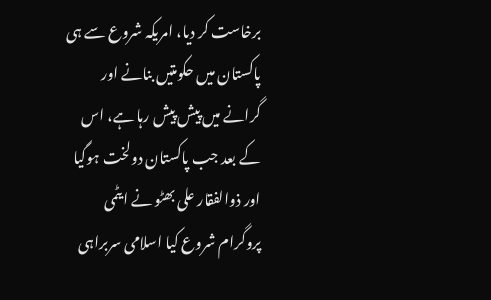برخاست کر دیا، امریکہ شروع سے ہی پاکستان میں حکومتیں بنانے اور گرانے میں پیش پیش رہا ہے، اس کے بعد جب پاکستان دولخت ہوگیا اور ذوالفقار علی بھٹو نے ایٹمی پروگرام شروع کیا اسلامی سربراہی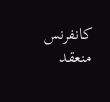کانفرنس منعقد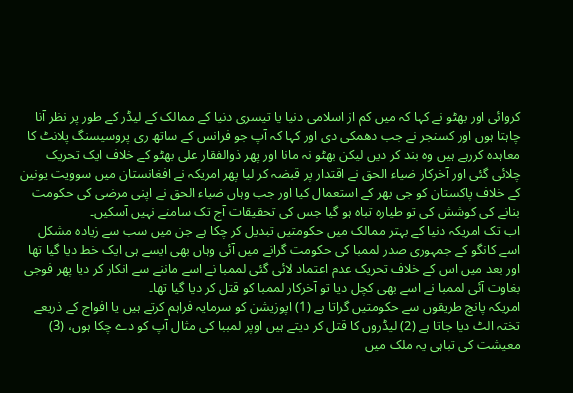کروائی اور بھٹو نے کہا کہ میں کم از اسلامی دنیا یا تیسری دنیا کے ممالک کے لیڈر کے طور پر نظر آنا چاہتا ہوں اور کسنجر نے جب دھمکی دی اور کہا کہ آپ جو فرانس کے ساتھ ری پروسیسنگ پلانٹ کا معاہدہ کررہے ہیں وہ بند کر دیں لیکن بھٹو نہ مانا اور پھر ذوالفقار علی بھٹو کے خلاف ایک تحریک چلائی گئی اور آخرکار ضیاء الحق نے اقتدار پر قبضہ کر لیا پھر امریکہ نے افغانستان میں سوویت یونین کے خلاف پاکستان کو جی بھر کے استعمال کیا اور جب وہاں ضیاء الحق نے اپنی مرضی کی حکومت بنانے کی کوشش کی تو طیارہ تباہ ہو گیا جس کی تحقیقات آج تک سامنے نہیں آسکیں۔
اب تک امریکہ دنیا کے بہتر ممالک میں حکومتیں تبدیل کر چکا ہے جن میں سب سے زیادہ مشکل اسے کانگو کے جمہوری صدر لممبا کی حکومت گرانے میں آئی وہاں بھی ایسے ہی ایک خط دیا گیا تھا اور بعد میں اس کے خلاف تحریک عدم اعتماد لائی گئی لممبا نے اسے ماننے سے انکار کر دیا پھر فوجی بغاوت آئی لممبا نے اسے بھی کچل دیا تو آخرکار لممبا کو قتل کر دیا گیا تھا۔
امریکہ پانچ طریقوں سے حکومتیں گراتا ہے (1) اپوزیشن کو سرمایہ فراہم کرتے ہیں یا افواج کے ذریعے تختہ الٹ دیا جاتا ہے (2) لیڈروں کا قتل کر دیتے ہیں اوپر لمببا کی مثال آپ کو دے چکا ہوں، (3) معیشت کی تباہی یہ ملک میں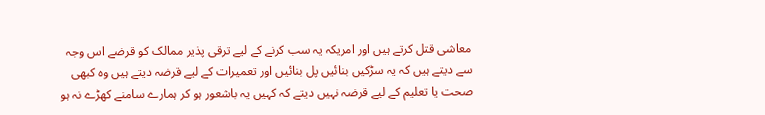معاشی قتل کرتے ہیں اور امریکہ یہ سب کرنے کے لیے ترقی پذیر ممالک کو قرضے اس وجہ سے دیتے ہیں کہ یہ سڑکیں بنائیں پل بنائیں اور تعمیرات کے لیے قرضہ دیتے ہیں وہ کبھی صحت یا تعلیم کے لیے قرضہ نہیں دیتے کہ کہیں یہ باشعور ہو کر ہمارے سامنے کھڑے نہ ہو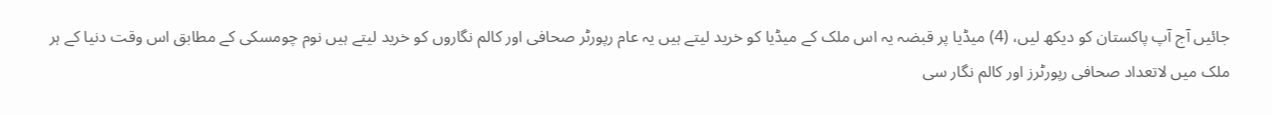جائیں آج آپ پاکستان کو دیکھ لیں، (4) میڈیا پر قبضہ یہ اس ملک کے میڈیا کو خرید لیتے ہیں یہ عام رپورٹر صحافی اور کالم نگاروں کو خرید لیتے ہیں نوم چومسکی کے مطابق اس وقت دنیا کے ہر ملک میں لاتعداد صحافی رپورٹرز اور کالم نگار سی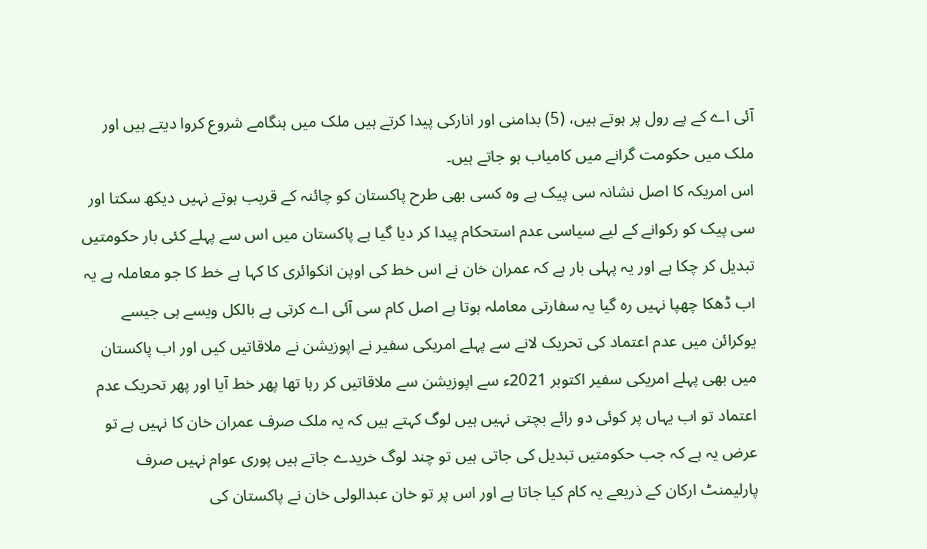آئی اے کے پے رول پر ہوتے ہیں، (5) بدامنی اور انارکی پیدا کرتے ہیں ملک میں ہنگامے شروع کروا دیتے ہیں اور ملک میں حکومت گرانے میں کامیاب ہو جاتے ہیں۔
اس امریکہ کا اصل نشانہ سی پیک ہے وہ کسی بھی طرح پاکستان کو چائنہ کے قریب ہوتے نہیں دیکھ سکتا اور سی پیک کو رکوانے کے لیے سیاسی عدم استحکام پیدا کر دیا گیا ہے پاکستان میں اس سے پہلے کئی بار حکومتیں تبدیل کر چکا ہے اور یہ پہلی بار ہے کہ عمران خان نے اس خط کی اوپن انکوائری کا کہا ہے خط کا جو معاملہ ہے یہ اب ڈھکا چھپا نہیں رہ گیا یہ سفارتی معاملہ ہوتا ہے اصل کام سی آئی اے کرتی ہے بالکل ویسے ہی جیسے یوکرائن میں عدم اعتماد کی تحریک لانے سے پہلے امریکی سفیر نے اپوزیشن نے ملاقاتیں کیں اور اب پاکستان میں بھی پہلے امریکی سفیر اکتوبر 2021ء سے اپوزیشن سے ملاقاتیں کر رہا تھا پھر خط آیا اور پھر تحریک عدم اعتماد تو اب یہاں پر کوئی دو رائے بچتی نہیں ہیں لوگ کہتے ہیں کہ یہ ملک صرف عمران خان کا نہیں ہے تو عرض یہ ہے کہ جب حکومتیں تبدیل کی جاتی ہیں تو چند لوگ خریدے جاتے ہیں پوری عوام نہیں صرف پارلیمنٹ ارکان کے ذریعے یہ کام کیا جاتا ہے اور اس پر تو خان عبدالولی خان نے پاکستان کی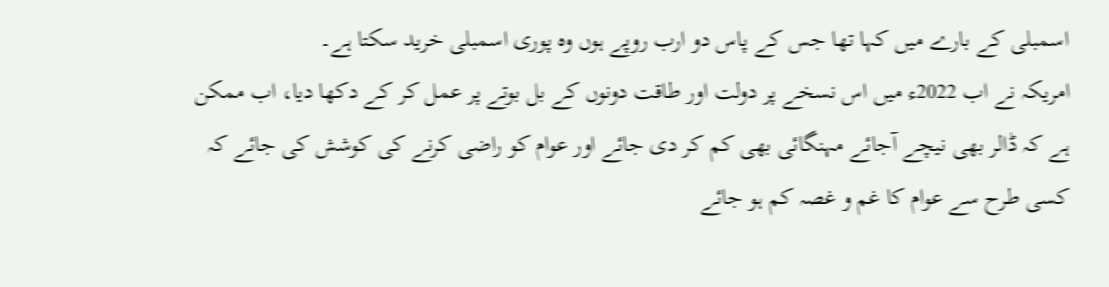اسمبلی کے بارے میں کہا تھا جس کے پاس دو ارب روپے ہوں وہ پوری اسمبلی خرید سکتا ہے۔
امریکہ نے اب 2022ء میں اس نسخے پر دولت اور طاقت دونوں کے بل بوتے پر عمل کر کے دکھا دیا، اب ممکن ہے کہ ڈالر بھی نیچے آجائے مہنگائی بھی کم کر دی جائے اور عوام کو راضی کرنے کی کوشش کی جائے کہ کسی طرح سے عوام کا غم و غصہ کم ہو جائے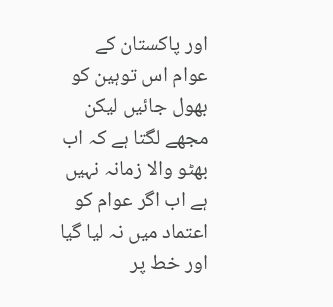اور پاکستان کے عوام اس توہین کو بھول جائیں لیکن مجھے لگتا ہے کہ اب بھٹو والا زمانہ نہیں ہے اب اگر عوام کو اعتماد میں نہ لیا گیا اور خط پر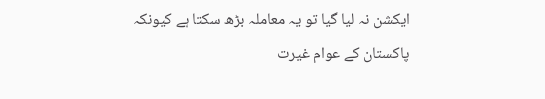ایکشن نہ لیا گیا تو یہ معاملہ بڑھ سکتا ہے کیونکہ پاکستان کے عوام غیرت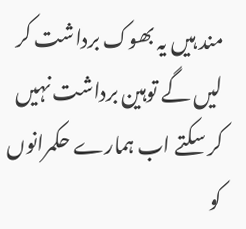مند ہیں یہ بھوک برداشت کر لیں گے توہین برداشت نہیں کر سکتے اب ہمارے حکمرانوں کو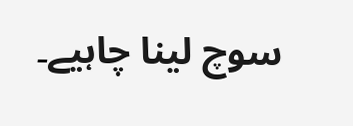سوچ لینا چاہیے۔